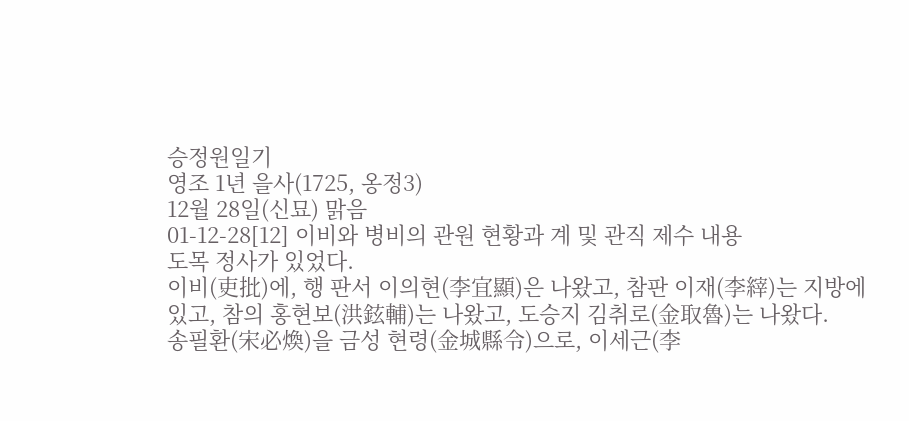승정원일기
영조 1년 을사(1725, 옹정3)
12월 28일(신묘) 맑음
01-12-28[12] 이비와 병비의 관원 현황과 계 및 관직 제수 내용
도목 정사가 있었다.
이비(吏批)에, 행 판서 이의현(李宜顯)은 나왔고, 참판 이재(李縡)는 지방에 있고, 참의 홍현보(洪鉉輔)는 나왔고, 도승지 김취로(金取魯)는 나왔다.
송필환(宋必煥)을 금성 현령(金城縣令)으로, 이세근(李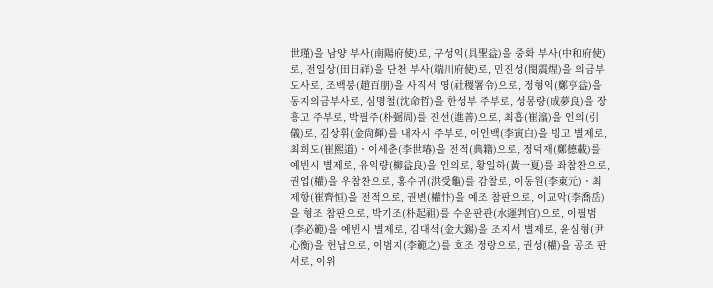世瑾)을 남양 부사(南陽府使)로, 구성익(具聖益)을 중화 부사(中和府使)로, 전일상(田日祥)을 단천 부사(端川府使)로, 민진성(閔震煋)을 의금부 도사로, 조백붕(趙百朋)을 사직서 영(社稷署令)으로, 정형익(鄭亨益)을 동지의금부사로, 심명철(沈命哲)을 한성부 주부로, 성몽량(成夢良)을 장흥고 주부로, 박필주(朴弼周)를 진선(進善)으로, 최흡(崔潝)을 인의(引儀)로, 김상휘(金尙輝)를 내자시 주부로, 이인백(李寅白)을 빙고 별제로, 최희도(崔熙道)ㆍ이세춘(李世瑃)을 전적(典籍)으로, 정덕재(鄭德載)를 예빈시 별제로, 유익량(柳益良)을 인의로, 황일하(黃一夏)를 좌참찬으로, 권업(權)을 우참찬으로, 홍수귀(洪受龜)를 감찰로, 이동원(李東元)ㆍ최제항(崔齊恒)을 전적으로, 권변(權忭)을 예조 참판으로, 이교악(李喬岳)을 형조 참판으로, 박기조(朴起祖)를 수운판관(水運判官)으로, 이필범(李必範)을 예빈시 별제로, 김대석(金大錫)을 조지서 별제로, 윤심형(尹心衡)을 헌납으로, 이범지(李範之)를 호조 정랑으로, 권성(權)을 공조 판서로, 이위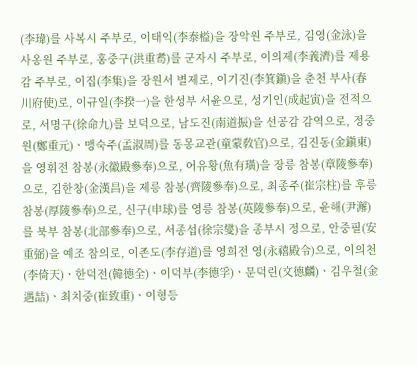(李瑋)를 사복시 주부로, 이태익(李泰榏)을 장악원 주부로, 김영(金泳)을 사옹원 주부로, 홍중구(洪重耉)를 군자시 주부로, 이의제(李義濟)를 제용감 주부로, 이집(李集)을 장원서 별제로, 이기진(李箕鎭)을 춘천 부사(春川府使)로, 이규일(李揆一)을 한성부 서윤으로, 성기인(成起寅)을 전적으로, 서명구(徐命九)를 보덕으로, 남도진(南道振)을 선공감 감역으로, 정중원(鄭重元)ㆍ맹숙주(孟淑周)를 동몽교관(童蒙敎官)으로, 김진동(金鎭東)을 영휘전 참봉(永徽殿參奉)으로, 어유황(魚有璜)을 장릉 참봉(章陵參奉)으로, 김한창(金漢昌)을 제릉 참봉(齊陵參奉)으로, 최종주(崔宗柱)를 후릉 참봉(厚陵參奉)으로, 신구(申球)를 영릉 참봉(英陵參奉)으로, 윤해(尹澥)를 북부 참봉(北部參奉)으로, 서종섭(徐宗燮)을 종부시 정으로, 안중필(安重弼)을 예조 참의로, 이존도(李存道)를 영희전 영(永禧殿令)으로, 이의천(李倚天)ㆍ한덕전(韓德全)ㆍ이덕부(李德孚)ㆍ문덕린(文德麟)ㆍ김우철(金遇喆)ㆍ최치중(崔致重)ㆍ이형등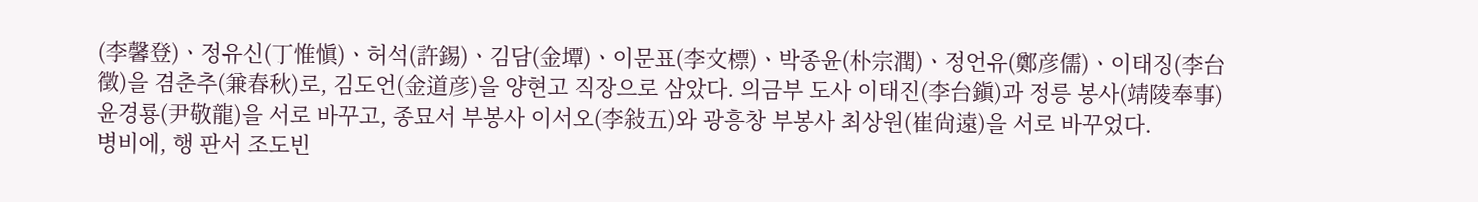(李馨登)ㆍ정유신(丁惟愼)ㆍ허석(許錫)ㆍ김담(金墰)ㆍ이문표(李文標)ㆍ박종윤(朴宗潤)ㆍ정언유(鄭彦儒)ㆍ이태징(李台徵)을 겸춘추(兼春秋)로, 김도언(金道彦)을 양현고 직장으로 삼았다. 의금부 도사 이태진(李台鎭)과 정릉 봉사(靖陵奉事) 윤경룡(尹敬龍)을 서로 바꾸고, 종묘서 부봉사 이서오(李敍五)와 광흥창 부봉사 최상원(崔尙遠)을 서로 바꾸었다.
병비에, 행 판서 조도빈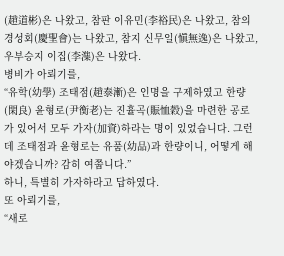(趙道彬)은 나왔고, 참판 이유민(李裕民)은 나왔고, 참의 경성회(慶聖會)는 나왔고, 참지 신무일(愼無逸)은 나왔고, 우부승지 이집(李潗)은 나왔다.
병비가 아뢰기를,
“유학(幼學) 조태점(趙泰漸)은 인명을 구제하였고 한량(閑良) 윤형로(尹衡老)는 진휼곡(賑恤穀)을 마련한 공로가 있어서 모두 가자(加資)하라는 명이 있었습니다. 그런데 조태점과 윤형로는 유품(幼品)과 한량이니, 어떻게 해야겠습니까? 감히 여쭙니다.”
하니, 특별히 가자하라고 답하였다.
또 아뢰기를,
“새로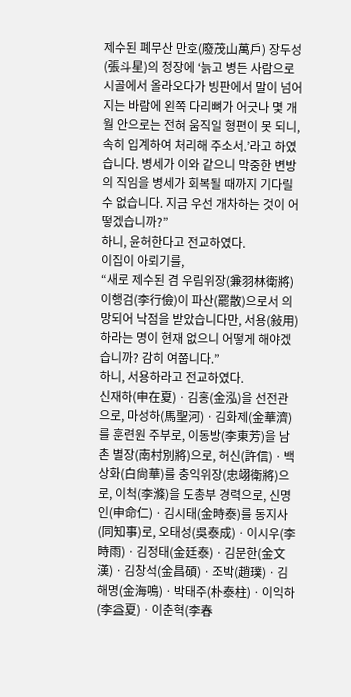제수된 폐무산 만호(廢茂山萬戶) 장두성(張斗星)의 정장에 ‘늙고 병든 사람으로 시골에서 올라오다가 빙판에서 말이 넘어지는 바람에 왼쪽 다리뼈가 어긋나 몇 개월 안으로는 전혀 움직일 형편이 못 되니, 속히 입계하여 처리해 주소서.’라고 하였습니다. 병세가 이와 같으니 막중한 변방의 직임을 병세가 회복될 때까지 기다릴 수 없습니다. 지금 우선 개차하는 것이 어떻겠습니까?”
하니, 윤허한다고 전교하였다.
이집이 아뢰기를,
“새로 제수된 겸 우림위장(兼羽林衛將) 이행검(李行儉)이 파산(罷散)으로서 의망되어 낙점을 받았습니다만, 서용(敍用)하라는 명이 현재 없으니 어떻게 해야겠습니까? 감히 여쭙니다.”
하니, 서용하라고 전교하였다.
신재하(申在夏)ㆍ김홍(金泓)을 선전관으로, 마성하(馬聖河)ㆍ김화제(金華濟)를 훈련원 주부로, 이동방(李東芳)을 남촌 별장(南村別將)으로, 허신(許信)ㆍ백상화(白尙華)를 충익위장(忠翊衛將)으로, 이척(李滌)을 도총부 경력으로, 신명인(申命仁)ㆍ김시태(金時泰)를 동지사(同知事)로, 오태성(吳泰成)ㆍ이시우(李時雨)ㆍ김정태(金廷泰)ㆍ김문한(金文漢)ㆍ김창석(金昌碩)ㆍ조박(趙璞)ㆍ김해명(金海鳴)ㆍ박태주(朴泰柱)ㆍ이익하(李益夏)ㆍ이춘혁(李春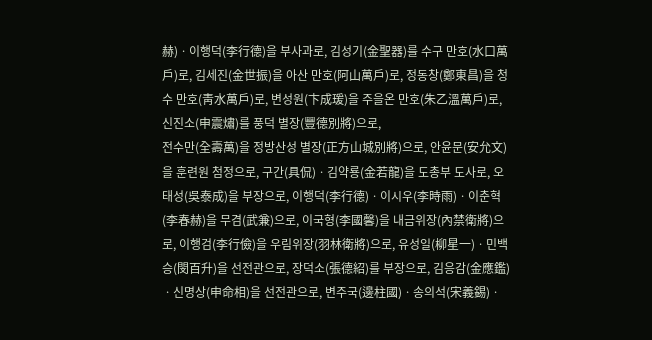赫)ㆍ이행덕(李行德)을 부사과로, 김성기(金聖器)를 수구 만호(水口萬戶)로, 김세진(金世振)을 아산 만호(阿山萬戶)로, 정동창(鄭東昌)을 청수 만호(靑水萬戶)로, 변성원(卞成瑗)을 주을온 만호(朱乙溫萬戶)로, 신진소(申震熽)를 풍덕 별장(豐德別將)으로,
전수만(全壽萬)을 정방산성 별장(正方山城別將)으로, 안윤문(安允文)을 훈련원 첨정으로, 구간(具侃)ㆍ김약룡(金若龍)을 도총부 도사로, 오태성(吳泰成)을 부장으로, 이행덕(李行德)ㆍ이시우(李時雨)ㆍ이춘혁(李春赫)을 무겸(武兼)으로, 이국형(李國馨)을 내금위장(內禁衛將)으로, 이행검(李行儉)을 우림위장(羽林衛將)으로, 유성일(柳星一)ㆍ민백승(閔百升)을 선전관으로, 장덕소(張德紹)를 부장으로, 김응감(金應鑑)ㆍ신명상(申命相)을 선전관으로, 변주국(邊柱國)ㆍ송의석(宋義錫)ㆍ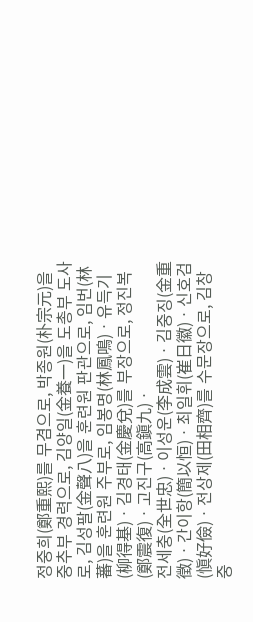정중희(鄭重熙)를 무겸으로, 박종원(朴宗元)을 중추부 경력으로, 김양일(金養一)을 도총부 도사로, 김성팔(金聲八)을 훈련원 판관으로, 임번(林蕃)을 훈련원 주부로, 임봉명(林鳳鳴)ㆍ유득기(柳得基)ㆍ김경태(金慶兌)를 부장으로, 정진복(鄭震復)ㆍ고진구(高鎭九)ㆍ
전세충(全世忠)ㆍ이성운(李成雲)ㆍ김중징(金重徵)ㆍ간이항(簡以恒)ㆍ최일휘(崔日徽)ㆍ신호검(愼好儉)ㆍ전상제(田相齊)를 수문장으로, 김창중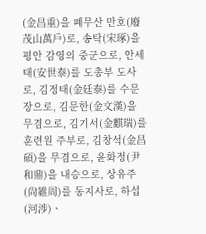(金昌重)을 폐무산 만호(廢茂山萬戶)로, 송탁(宋琢)을 평안 감영의 중군으로, 안세태(安世泰)를 도총부 도사로, 김정태(金廷泰)를 수문장으로, 김문한(金文漢)을 무겸으로, 김기서(金麒瑞)를 훈련원 주부로, 김창석(金昌碩)을 무겸으로, 윤화정(尹和鼎)을 내승으로, 상유주(尙維周)를 동지사로, 하섭(河涉)ㆍ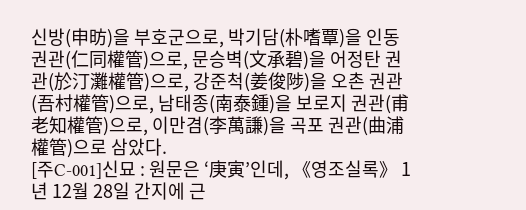신방(申昉)을 부호군으로, 박기담(朴嗜覃)을 인동 권관(仁同權管)으로, 문승벽(文承碧)을 어정탄 권관(於汀灘權管)으로, 강준척(姜俊陟)을 오촌 권관(吾村權管)으로, 남태종(南泰鍾)을 보로지 권관(甫老知權管)으로, 이만겸(李萬謙)을 곡포 권관(曲浦權管)으로 삼았다.
[주C-001]신묘 : 원문은 ‘庚寅’인데, 《영조실록》 1년 12월 28일 간지에 근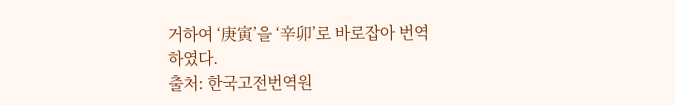거하여 ‘庚寅’을 ‘辛卯’로 바로잡아 번역하였다.
출처: 한국고전번역원